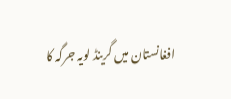افغانستان میں گرینڈ لویہ جرگہ کا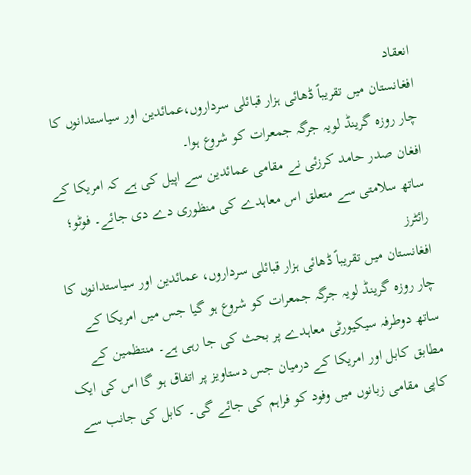انعقاد
افغانستان میں تقریباً ڈھائی ہزار قبائلی سرداروں،عمائدین اور سیاستدانوں کا چار روزہ گرینڈ لویہ جرگہ جمعرات کو شروع ہوا۔
افغان صدر حامد کرزئی نے مقامی عمائدین سے اپیل کی ہے کہ امریکا کے ساتھ سلامتی سے متعلق اس معاہدے کی منظوری دے دی جائے۔ فوٹو؛ رائٹرز
افغانستان میں تقریباً ڈھائی ہزار قبائلی سرداروں، عمائدین اور سیاستدانوں کا چار روزہ گرینڈ لویہ جرگہ جمعرات کو شروع ہو گیا جس میں امریکا کے ساتھ دوطرفہ سیکیورٹی معاہدے پر بحث کی جا رہی ہے۔ منتظمین کے مطابق کابل اور امریکا کے درمیان جس دستاویز پر اتفاق ہو گا اس کی ایک کاپی مقامی زبانوں میں وفود کو فراہم کی جائے گی۔ کابل کی جانب سے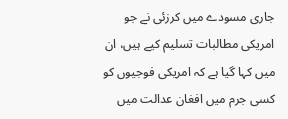جاری مسودے میں کرزئی نے جو امریکی مطالبات تسلیم کیے ہیں، ان میں کہا گیا ہے کہ امریکی فوجیوں کو کسی جرم میں افغان عدالت میں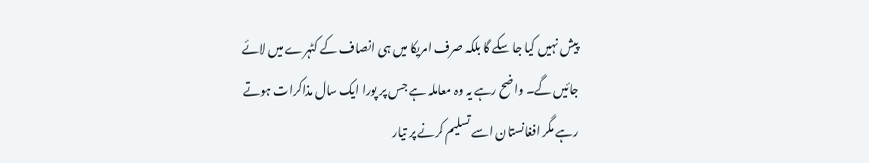پیش نہیں کیا جا سکے گا بلکہ صرف امریکا میں ہی انصاف کے کٹہرے میں لائے جائیں گے۔ واضح رہے یہ وہ معاملہ ہے جس پر پورا ایک سال مذاکرات ہوتے رہے مگر افغانستان اسے تسلیم کرنے پر تیار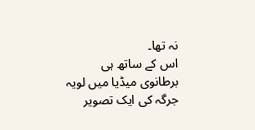نہ تھا۔
اس کے ساتھ ہی برطانوی میڈیا میں لویہ جرگہ کی ایک تصویر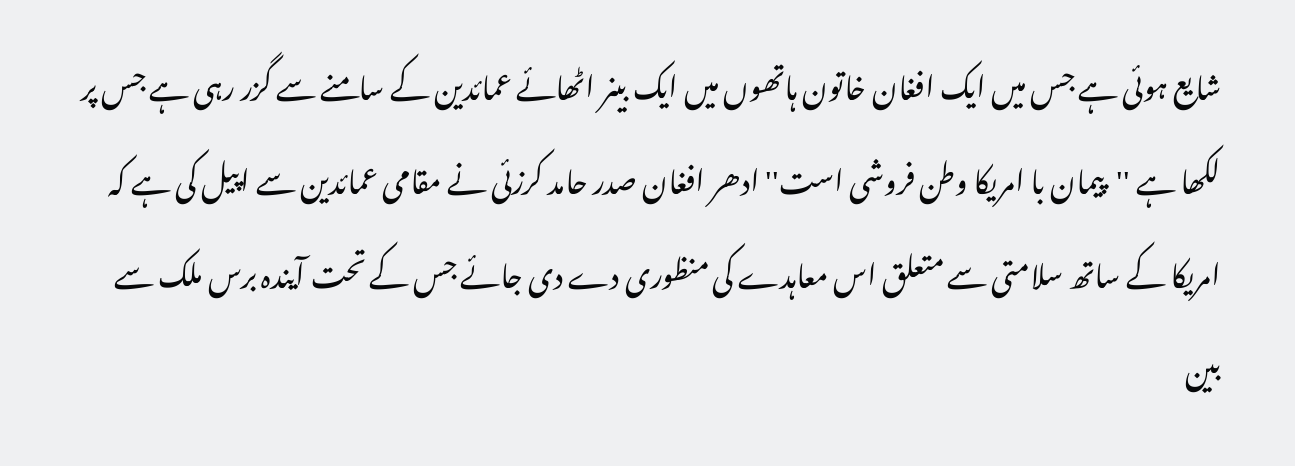شایع ہوئی ہے جس میں ایک افغان خاتون ہاتھوں میں ایک بینر اٹھائے عمائدین کے سامنے سے گزر رہی ہے جس پر لکھا ہے ''پیمان با امریکا وطن فروشی است'' ادھر افغان صدر حامد کرزئی نے مقامی عمائدین سے اپیل کی ہے کہ امریکا کے ساتھ سلامتی سے متعلق اس معاہدے کی منظوری دے دی جائے جس کے تحت آیندہ برس ملک سے بین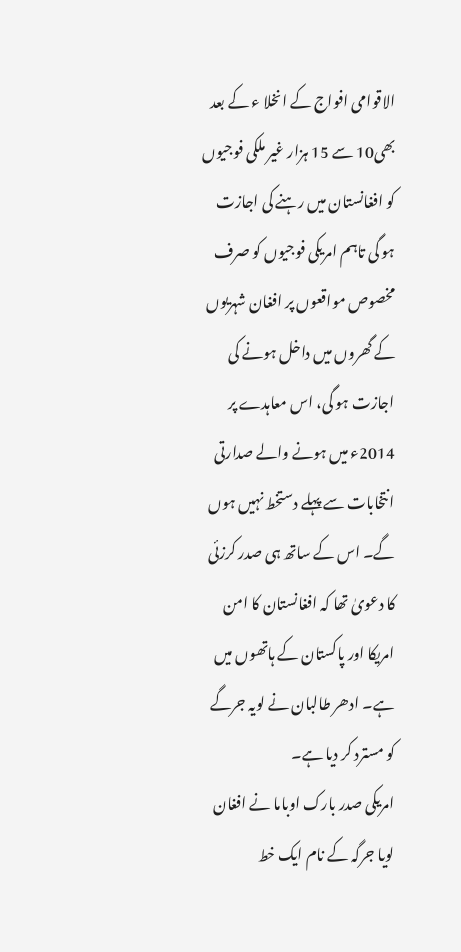الاقوامی افواج کے انخلا ء کے بعد بھی10 سے 15 ہزار غیر ملکی فوجیوں کو افغانستان میں رہنے کی اجازت ہو گی تاہم امریکی فوجیوں کو صرف مخصوص مواقعوں پر افغان شہریوں کے گھروں میں داخل ہونے کی اجازت ہو گی، اس معاہدے پر 2014ء میں ہونے والے صدارتی انتخابات سے پہلے دستخط نہیں ہوں گے۔ اس کے ساتھ ہی صدر کرزئی کا دعویٰ تھا کہ افغانستان کا امن امریکا اور پاکستان کے ہاتھوں میں ہے۔ ادھر طالبان نے لویہ جرگے کو مسترد کر دیا ہے۔
امریکی صدر بارک اوباما نے افغان لویا جرگہ کے نام ایک خط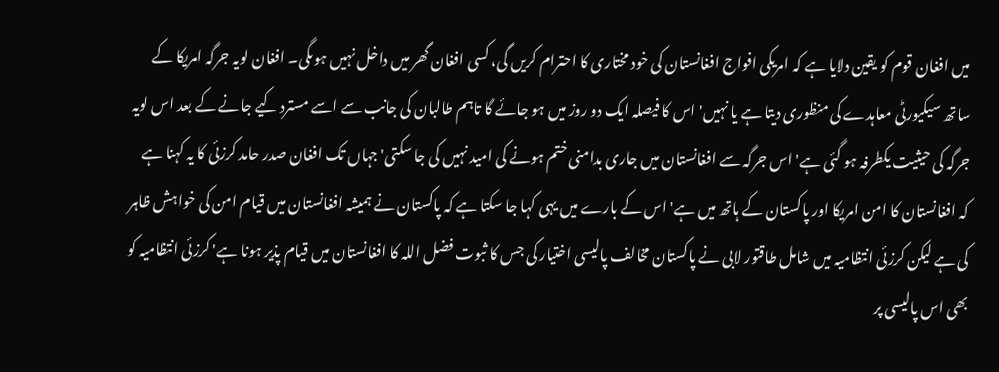میں افغان قوم کو یقین دلایا ہے کہ امریکی افواج افغانستان کی خود مختاری کا احترام کریں گی، کسی افغان گھر میں داخل نہیں ہوںگی۔ افغان لویہ جرگہ امریکا کے ساتھ سیکیورٹی معاہدے کی منظوری دیتا ہے یا نہیں' اس کا فیصلہ ایک دو روز میں ہو جائے گا تاہم طالبان کی جانب سے اسے مسترد کیے جانے کے بعد اس لویہ جرگہ کی حیثیت یکطرفہ ہو گئی ہے' اس جرگہ سے افغانستان میں جاری بدامنی ختم ہونے کی امید نہیں کی جا سکتی' جہاں تک افغان صدر حامد کرزئی کا یہ کہنا ہے کہ افغانستان کا امن امریکا اور پاکستان کے ہاتھ میں ہے' اس کے بارے میں یہی کہا جا سکتا ہے کہ پاکستان نے ہمیشہ افغانستان میں قیام امن کی خواہش ظاہر کی ہے لیکن کرزئی انتظامیہ میں شامل طاقتور لابی نے پاکستان مخالف پالیسی اختیار کی جس کا ثبوت فضل اللہ کا افغانستان میں قیام پذیر ہونا ہے' کرزئی انتظامیہ کو بھی اس پالیسی پر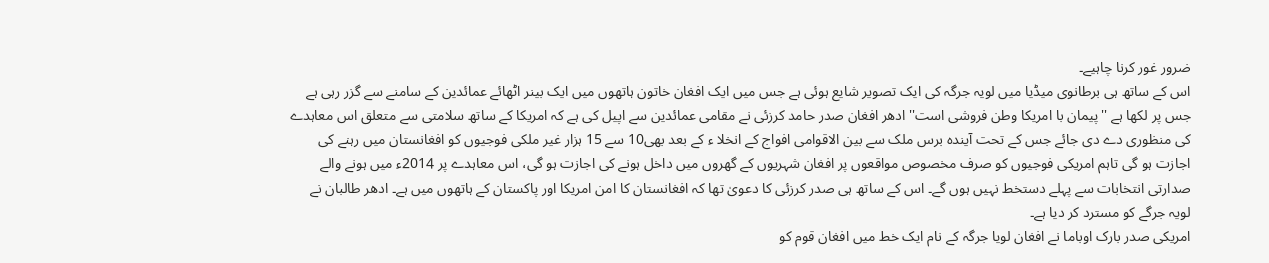ضرور غور کرنا چاہیے۔
اس کے ساتھ ہی برطانوی میڈیا میں لویہ جرگہ کی ایک تصویر شایع ہوئی ہے جس میں ایک افغان خاتون ہاتھوں میں ایک بینر اٹھائے عمائدین کے سامنے سے گزر رہی ہے جس پر لکھا ہے ''پیمان با امریکا وطن فروشی است'' ادھر افغان صدر حامد کرزئی نے مقامی عمائدین سے اپیل کی ہے کہ امریکا کے ساتھ سلامتی سے متعلق اس معاہدے کی منظوری دے دی جائے جس کے تحت آیندہ برس ملک سے بین الاقوامی افواج کے انخلا ء کے بعد بھی10 سے 15 ہزار غیر ملکی فوجیوں کو افغانستان میں رہنے کی اجازت ہو گی تاہم امریکی فوجیوں کو صرف مخصوص مواقعوں پر افغان شہریوں کے گھروں میں داخل ہونے کی اجازت ہو گی، اس معاہدے پر 2014ء میں ہونے والے صدارتی انتخابات سے پہلے دستخط نہیں ہوں گے۔ اس کے ساتھ ہی صدر کرزئی کا دعویٰ تھا کہ افغانستان کا امن امریکا اور پاکستان کے ہاتھوں میں ہے۔ ادھر طالبان نے لویہ جرگے کو مسترد کر دیا ہے۔
امریکی صدر بارک اوباما نے افغان لویا جرگہ کے نام ایک خط میں افغان قوم کو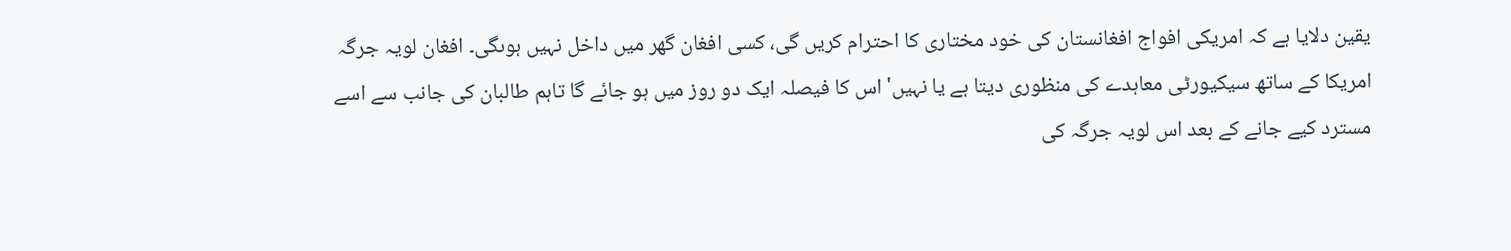یقین دلایا ہے کہ امریکی افواج افغانستان کی خود مختاری کا احترام کریں گی، کسی افغان گھر میں داخل نہیں ہوںگی۔ افغان لویہ جرگہ امریکا کے ساتھ سیکیورٹی معاہدے کی منظوری دیتا ہے یا نہیں' اس کا فیصلہ ایک دو روز میں ہو جائے گا تاہم طالبان کی جانب سے اسے مسترد کیے جانے کے بعد اس لویہ جرگہ کی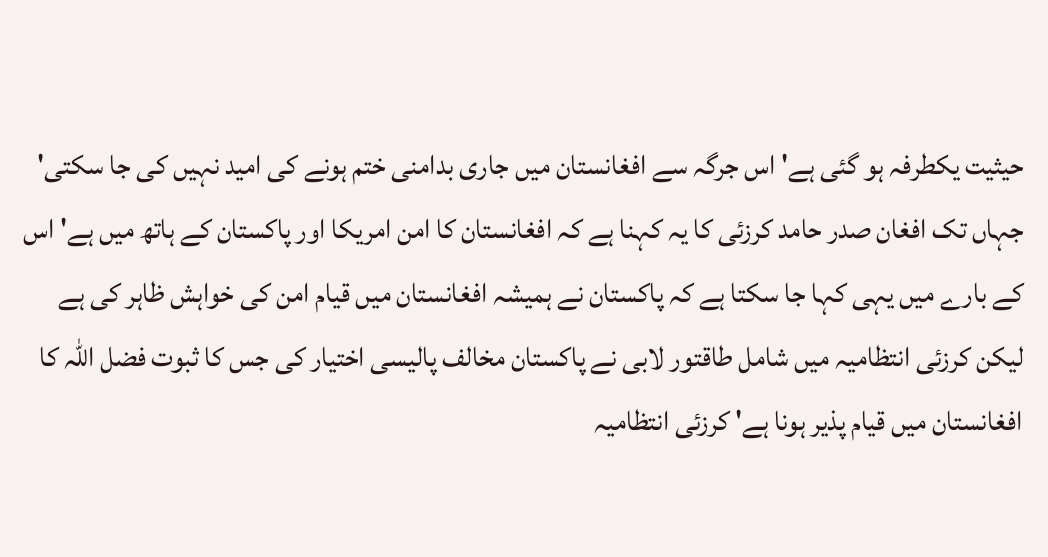حیثیت یکطرفہ ہو گئی ہے' اس جرگہ سے افغانستان میں جاری بدامنی ختم ہونے کی امید نہیں کی جا سکتی' جہاں تک افغان صدر حامد کرزئی کا یہ کہنا ہے کہ افغانستان کا امن امریکا اور پاکستان کے ہاتھ میں ہے' اس کے بارے میں یہی کہا جا سکتا ہے کہ پاکستان نے ہمیشہ افغانستان میں قیام امن کی خواہش ظاہر کی ہے لیکن کرزئی انتظامیہ میں شامل طاقتور لابی نے پاکستان مخالف پالیسی اختیار کی جس کا ثبوت فضل اللہ کا افغانستان میں قیام پذیر ہونا ہے' کرزئی انتظامیہ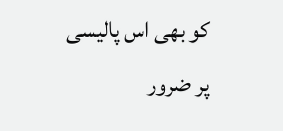کو بھی اس پالیسی پر ضرور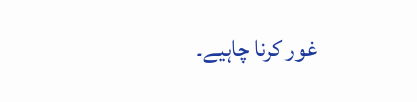غور کرنا چاہیے۔